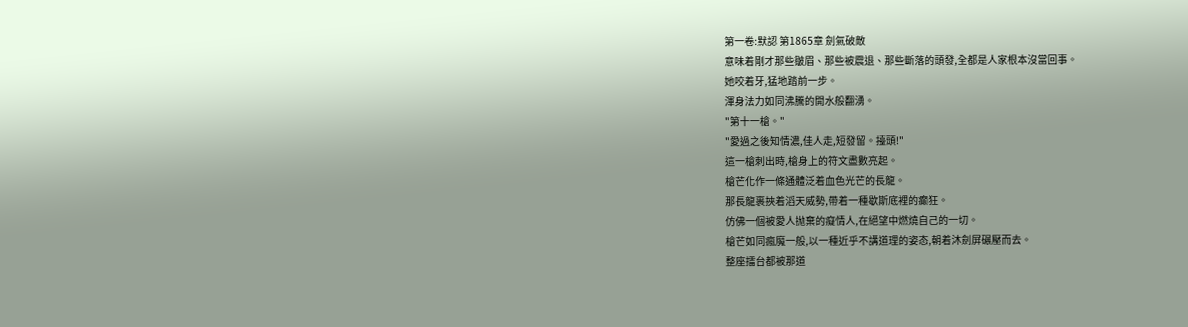第一卷:默認 第1865章 劍氣破敵
意味着剛才那些皺眉、那些被震退、那些斷落的頭發,全都是人家根本沒當回事。
她咬着牙,猛地踏前一步。
渾身法力如同沸騰的開水般翻湧。
"第十一槍。"
"愛過之後知情濃,佳人走,短發留。擡頭!"
這一槍刺出時,槍身上的符文盡數亮起。
槍芒化作一條通體泛着血色光芒的長龍。
那長龍裹挾着滔天威勢,帶着一種歇斯底裡的癫狂。
仿佛一個被愛人抛棄的癡情人,在絕望中燃燒自己的一切。
槍芒如同瘋魔一般,以一種近乎不講道理的姿态,朝着沐劍屏碾壓而去。
整座擂台都被那道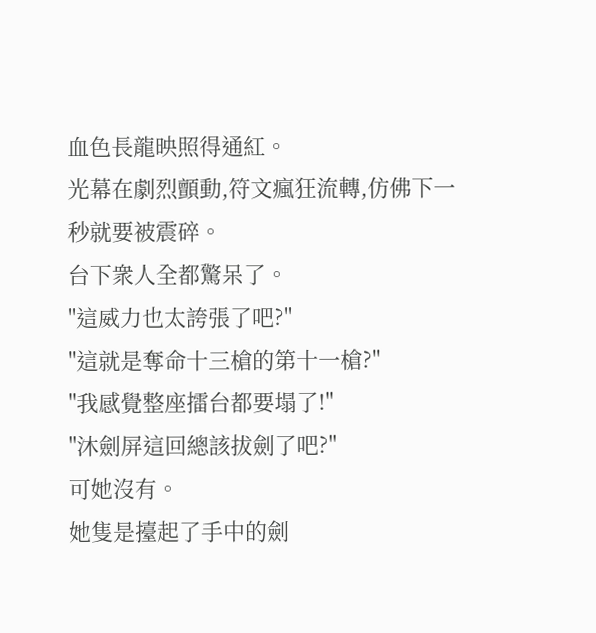血色長龍映照得通紅。
光幕在劇烈顫動,符文瘋狂流轉,仿佛下一秒就要被震碎。
台下衆人全都驚呆了。
"這威力也太誇張了吧?"
"這就是奪命十三槍的第十一槍?"
"我感覺整座擂台都要塌了!"
"沐劍屏這回總該拔劍了吧?"
可她沒有。
她隻是擡起了手中的劍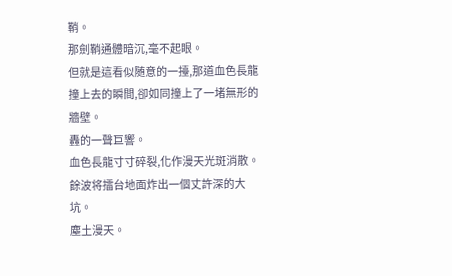鞘。
那劍鞘通體暗沉,毫不起眼。
但就是這看似随意的一擡,那道血色長龍撞上去的瞬間,卻如同撞上了一堵無形的牆壁。
轟的一聲巨響。
血色長龍寸寸碎裂,化作漫天光斑消散。
餘波将擂台地面炸出一個丈許深的大坑。
塵土漫天。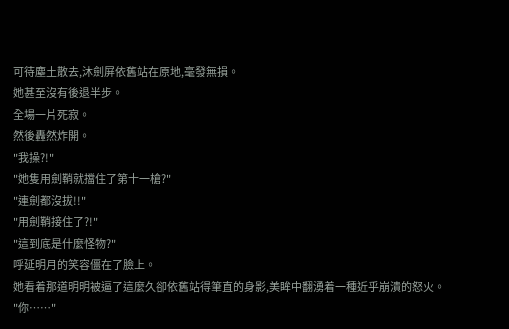可待塵土散去,沐劍屏依舊站在原地,毫發無損。
她甚至沒有後退半步。
全場一片死寂。
然後轟然炸開。
"我操?!"
"她隻用劍鞘就擋住了第十一槍?"
"連劍都沒拔!!"
"用劍鞘接住了?!"
"這到底是什麼怪物?"
呼延明月的笑容僵在了臉上。
她看着那道明明被逼了這麼久卻依舊站得筆直的身影,美眸中翻湧着一種近乎崩潰的怒火。
"你……"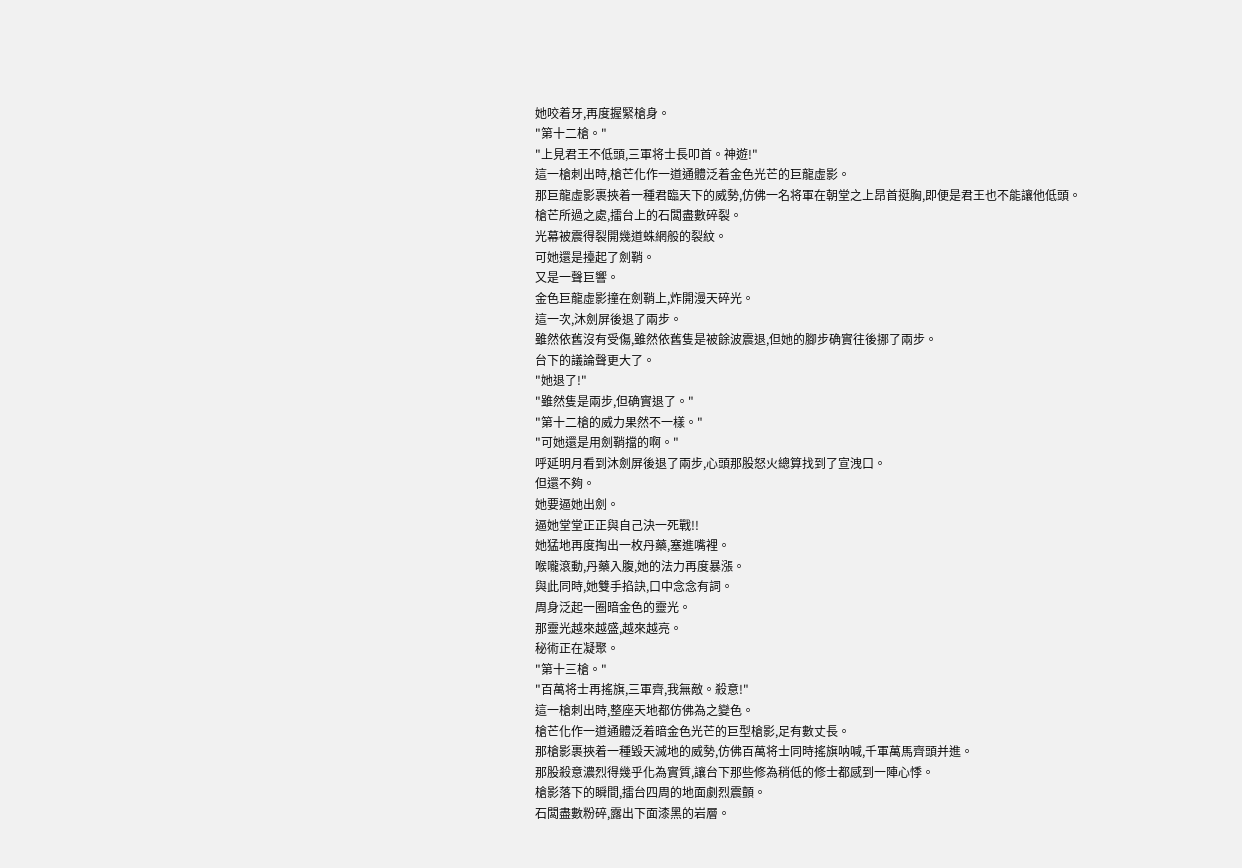她咬着牙,再度握緊槍身。
"第十二槍。"
"上見君王不低頭,三軍将士長叩首。神遊!"
這一槍刺出時,槍芒化作一道通體泛着金色光芒的巨龍虛影。
那巨龍虛影裹挾着一種君臨天下的威勢,仿佛一名将軍在朝堂之上昂首挺胸,即便是君王也不能讓他低頭。
槍芒所過之處,擂台上的石闆盡數碎裂。
光幕被震得裂開幾道蛛網般的裂紋。
可她還是擡起了劍鞘。
又是一聲巨響。
金色巨龍虛影撞在劍鞘上,炸開漫天碎光。
這一次,沐劍屏後退了兩步。
雖然依舊沒有受傷,雖然依舊隻是被餘波震退,但她的腳步确實往後挪了兩步。
台下的議論聲更大了。
"她退了!"
"雖然隻是兩步,但确實退了。"
"第十二槍的威力果然不一樣。"
"可她還是用劍鞘擋的啊。"
呼延明月看到沐劍屏後退了兩步,心頭那股怒火總算找到了宣洩口。
但還不夠。
她要逼她出劍。
逼她堂堂正正與自己決一死戰!!
她猛地再度掏出一枚丹藥,塞進嘴裡。
喉嚨滾動,丹藥入腹,她的法力再度暴漲。
與此同時,她雙手掐訣,口中念念有詞。
周身泛起一圈暗金色的靈光。
那靈光越來越盛,越來越亮。
秘術正在凝聚。
"第十三槍。"
"百萬将士再搖旗,三軍齊,我無敵。殺意!"
這一槍刺出時,整座天地都仿佛為之變色。
槍芒化作一道通體泛着暗金色光芒的巨型槍影,足有數丈長。
那槍影裹挾着一種毀天滅地的威勢,仿佛百萬将士同時搖旗呐喊,千軍萬馬齊頭并進。
那股殺意濃烈得幾乎化為實質,讓台下那些修為稍低的修士都感到一陣心悸。
槍影落下的瞬間,擂台四周的地面劇烈震顫。
石闆盡數粉碎,露出下面漆黑的岩層。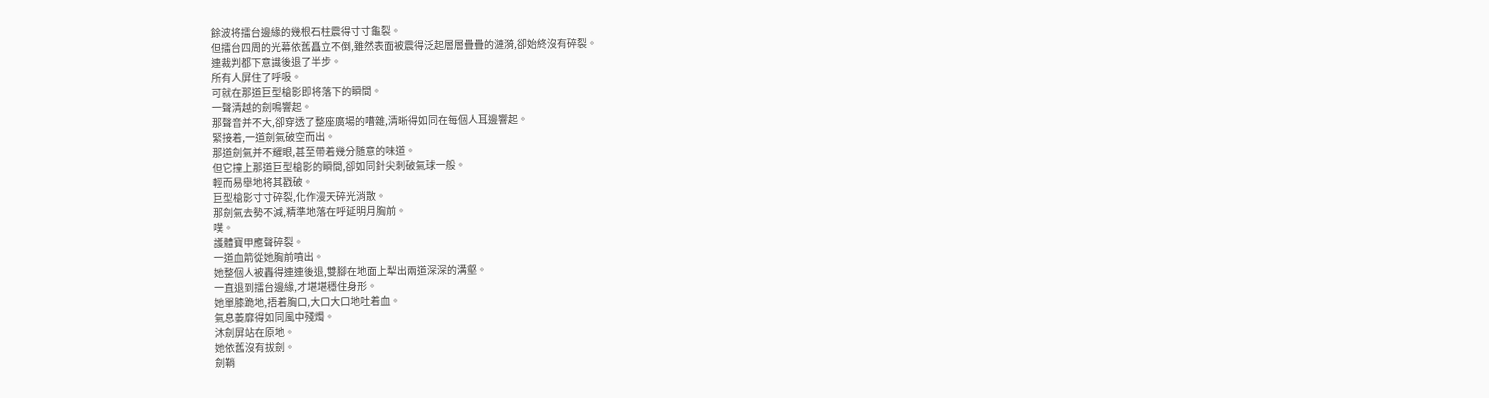餘波将擂台邊緣的幾根石柱震得寸寸龜裂。
但擂台四周的光幕依舊矗立不倒,雖然表面被震得泛起層層疊疊的漣漪,卻始終沒有碎裂。
連裁判都下意識後退了半步。
所有人屏住了呼吸。
可就在那道巨型槍影即将落下的瞬間。
一聲清越的劍鳴響起。
那聲音并不大,卻穿透了整座廣場的嘈雜,清晰得如同在每個人耳邊響起。
緊接着,一道劍氣破空而出。
那道劍氣并不耀眼,甚至帶着幾分随意的味道。
但它撞上那道巨型槍影的瞬間,卻如同針尖刺破氣球一般。
輕而易舉地将其戳破。
巨型槍影寸寸碎裂,化作漫天碎光消散。
那劍氣去勢不減,精準地落在呼延明月胸前。
噗。
護體寶甲應聲碎裂。
一道血箭從她胸前噴出。
她整個人被轟得連連後退,雙腳在地面上犁出兩道深深的溝壑。
一直退到擂台邊緣,才堪堪穩住身形。
她單膝跪地,捂着胸口,大口大口地吐着血。
氣息萎靡得如同風中殘燭。
沐劍屏站在原地。
她依舊沒有拔劍。
劍鞘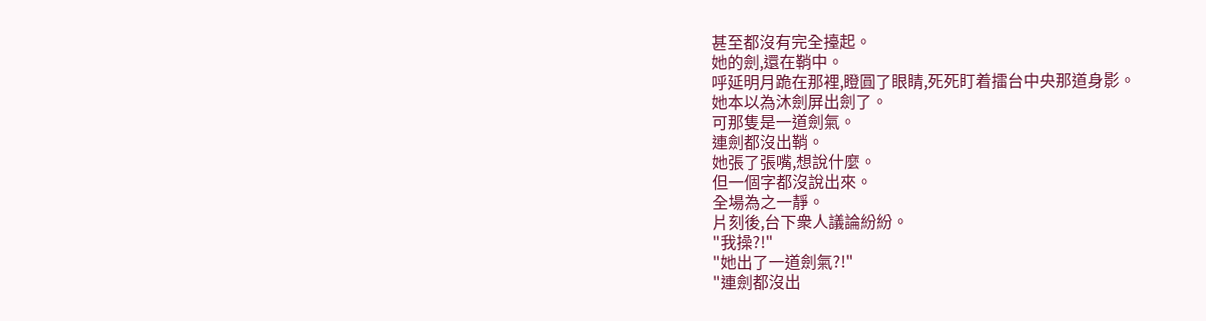甚至都沒有完全擡起。
她的劍,還在鞘中。
呼延明月跪在那裡,瞪圓了眼睛,死死盯着擂台中央那道身影。
她本以為沐劍屏出劍了。
可那隻是一道劍氣。
連劍都沒出鞘。
她張了張嘴,想說什麼。
但一個字都沒說出來。
全場為之一靜。
片刻後,台下衆人議論紛紛。
"我操?!"
"她出了一道劍氣?!"
"連劍都沒出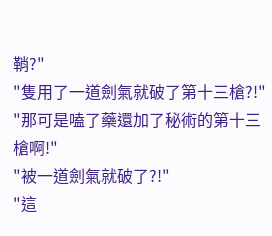鞘?"
"隻用了一道劍氣就破了第十三槍?!"
"那可是嗑了藥還加了秘術的第十三槍啊!"
"被一道劍氣就破了?!"
"這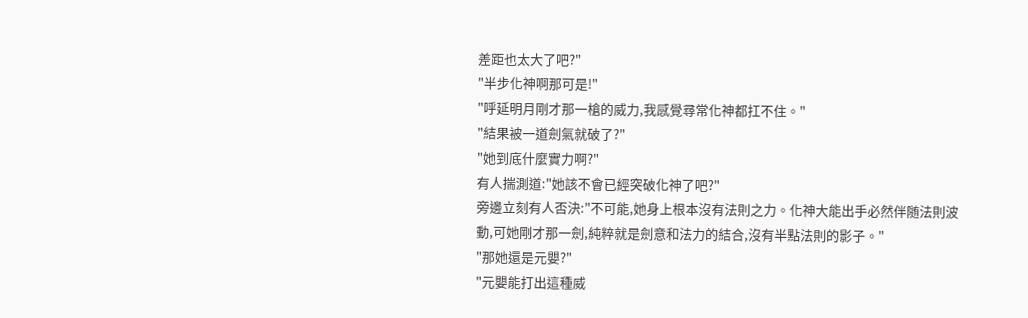差距也太大了吧?"
"半步化神啊那可是!"
"呼延明月剛才那一槍的威力,我感覺尋常化神都扛不住。"
"結果被一道劍氣就破了?"
"她到底什麼實力啊?"
有人揣測道:"她該不會已經突破化神了吧?"
旁邊立刻有人否決:"不可能,她身上根本沒有法則之力。化神大能出手必然伴随法則波動,可她剛才那一劍,純粹就是劍意和法力的結合,沒有半點法則的影子。"
"那她還是元嬰?"
"元嬰能打出這種威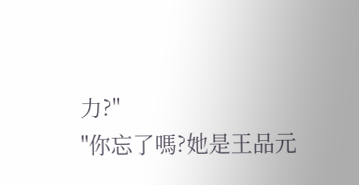力?"
"你忘了嗎?她是王品元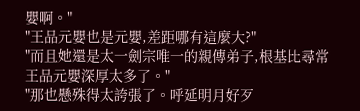嬰啊。"
"王品元嬰也是元嬰,差距哪有這麼大?"
"而且她還是太一劍宗唯一的親傳弟子,根基比尋常王品元嬰深厚太多了。"
"那也懸殊得太誇張了。呼延明月好歹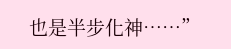也是半步化神……”